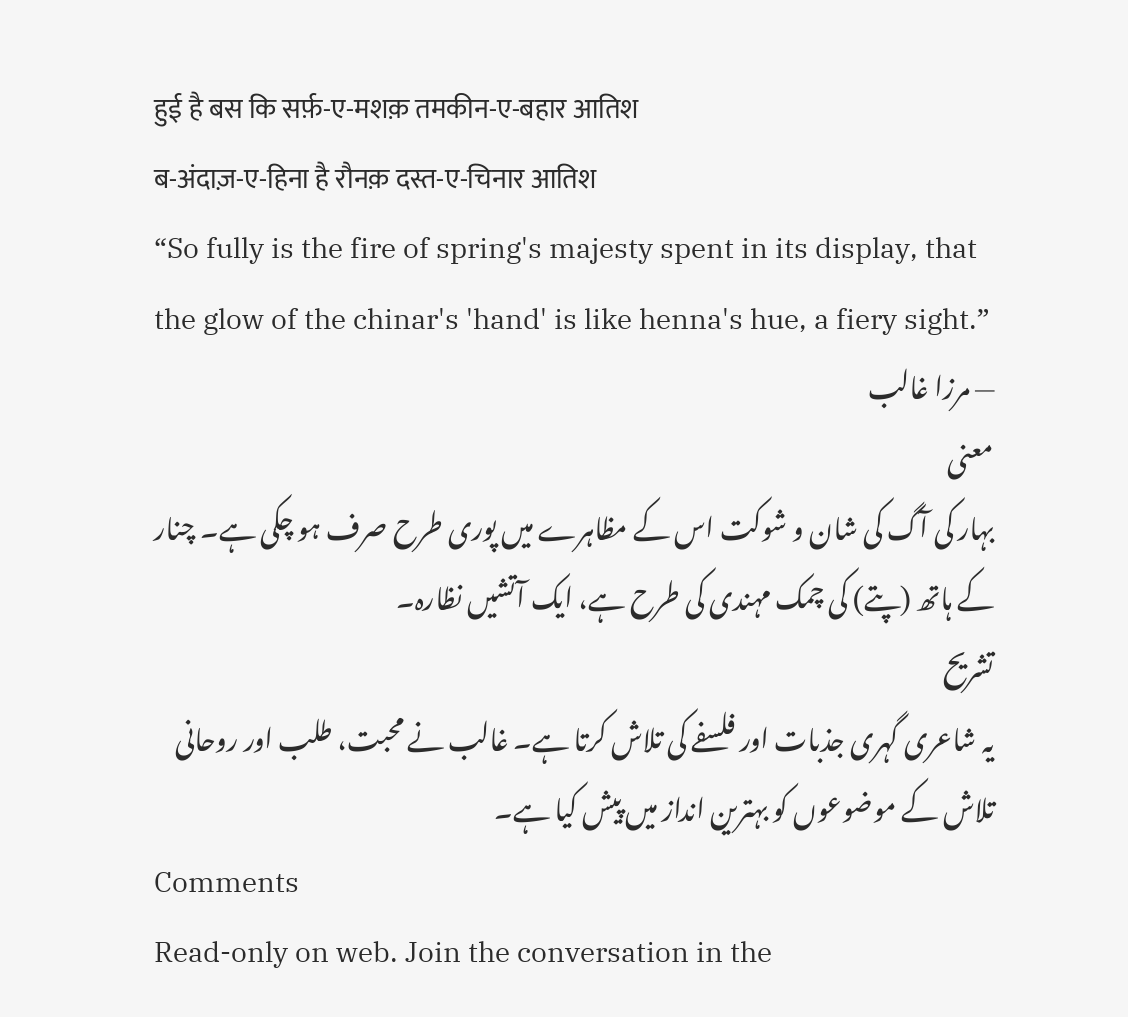हुई है बस कि सर्फ़-ए-मशक़ तमकीन-ए-बहार आतिश
ब-अंदाज़-ए-हिना है रौनक़ दस्त-ए-चिनार आतिश
“So fully is the fire of spring's majesty spent in its display, that the glow of the chinar's 'hand' is like henna's hue, a fiery sight.”
— مرزا غالب
معنی
بہار کی آگ کی شان و شوکت اس کے مظاہرے میں پوری طرح صرف ہو چکی ہے۔ چنار کے ہاتھ (پتے) کی چمک مہندی کی طرح ہے، ایک آتشیں نظارہ۔
تشریح
یہ شاعری گہری جذبات اور فلسفے کی تلاش کرتا ہے۔ غالب نے محبت، طلب اور روحانی تلاش کے موضوعوں کو بہترین انداز میں پیش کیا ہے۔
Comments
Read-only on web. Join the conversation in the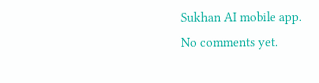Sukhan AI mobile app.
No comments yet.